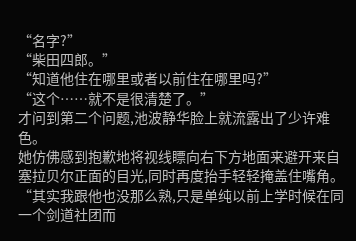“名字?”
“柴田四郎。”
“知道他住在哪里或者以前住在哪里吗?”
“这个……就不是很清楚了。”
才问到第二个问题,池波静华脸上就流露出了少许难色。
她仿佛感到抱歉地将视线瞟向右下方地面来避开来自塞拉贝尔正面的目光,同时再度抬手轻轻掩盖住嘴角。
“其实我跟他也没那么熟,只是单纯以前上学时候在同一个剑道社团而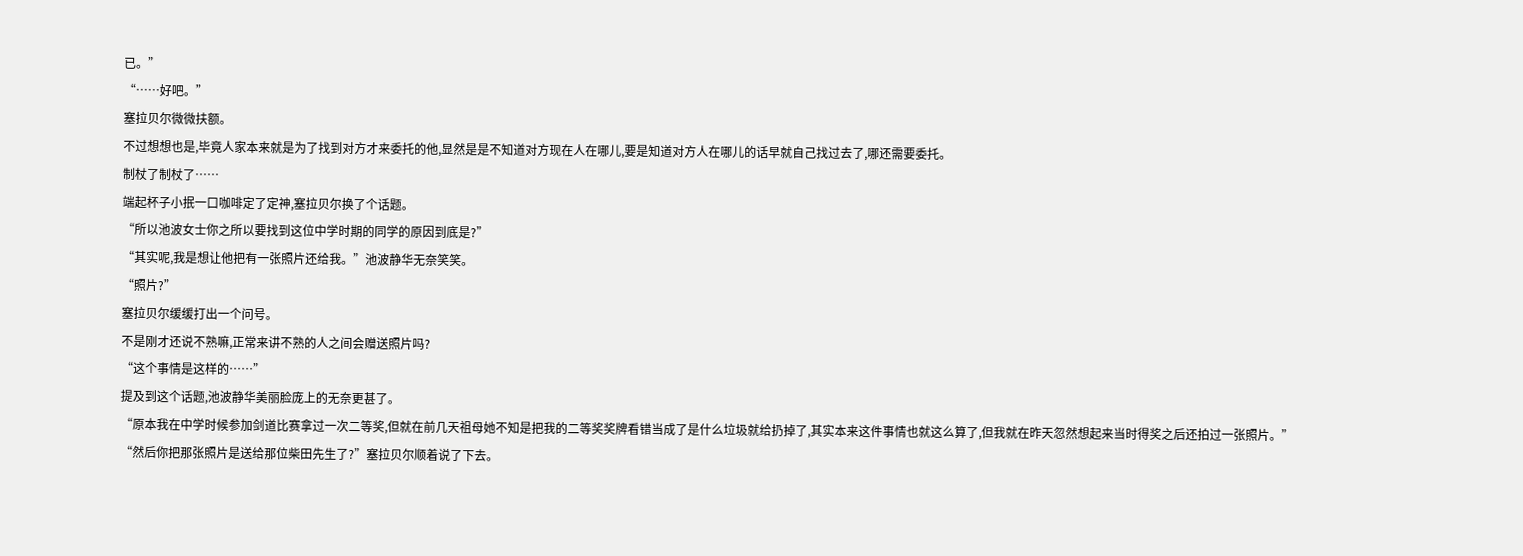已。”
“……好吧。”
塞拉贝尔微微扶额。
不过想想也是,毕竟人家本来就是为了找到对方才来委托的他,显然是是不知道对方现在人在哪儿,要是知道对方人在哪儿的话早就自己找过去了,哪还需要委托。
制杖了制杖了……
端起杯子小抿一口咖啡定了定神,塞拉贝尔换了个话题。
“所以池波女士你之所以要找到这位中学时期的同学的原因到底是?”
“其实呢,我是想让他把有一张照片还给我。”池波静华无奈笑笑。
“照片?”
塞拉贝尔缓缓打出一个问号。
不是刚才还说不熟嘛,正常来讲不熟的人之间会赠送照片吗?
“这个事情是这样的……”
提及到这个话题,池波静华美丽脸庞上的无奈更甚了。
“原本我在中学时候参加剑道比赛拿过一次二等奖,但就在前几天祖母她不知是把我的二等奖奖牌看错当成了是什么垃圾就给扔掉了,其实本来这件事情也就这么算了,但我就在昨天忽然想起来当时得奖之后还拍过一张照片。”
“然后你把那张照片是送给那位柴田先生了?”塞拉贝尔顺着说了下去。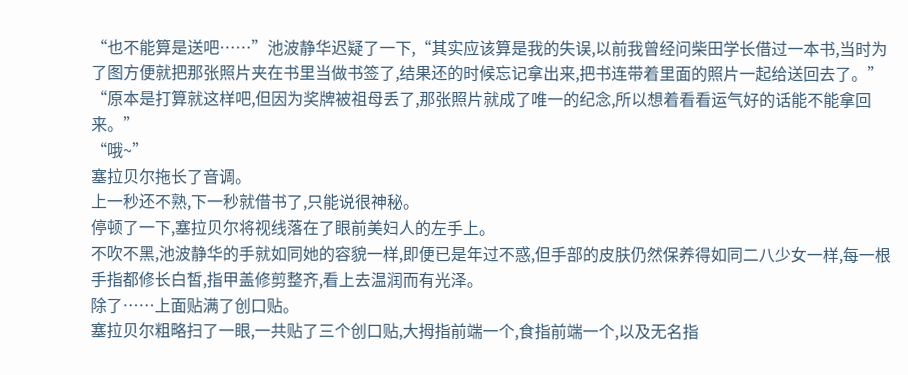“也不能算是送吧……”池波静华迟疑了一下,“其实应该算是我的失误,以前我曾经问柴田学长借过一本书,当时为了图方便就把那张照片夹在书里当做书签了,结果还的时候忘记拿出来,把书连带着里面的照片一起给送回去了。”
“原本是打算就这样吧,但因为奖牌被祖母丢了,那张照片就成了唯一的纪念,所以想着看看运气好的话能不能拿回来。”
“哦~”
塞拉贝尔拖长了音调。
上一秒还不熟,下一秒就借书了,只能说很神秘。
停顿了一下,塞拉贝尔将视线落在了眼前美妇人的左手上。
不吹不黑,池波静华的手就如同她的容貌一样,即便已是年过不惑,但手部的皮肤仍然保养得如同二八少女一样,每一根手指都修长白皙,指甲盖修剪整齐,看上去温润而有光泽。
除了……上面贴满了创口贴。
塞拉贝尔粗略扫了一眼,一共贴了三个创口贴,大拇指前端一个,食指前端一个,以及无名指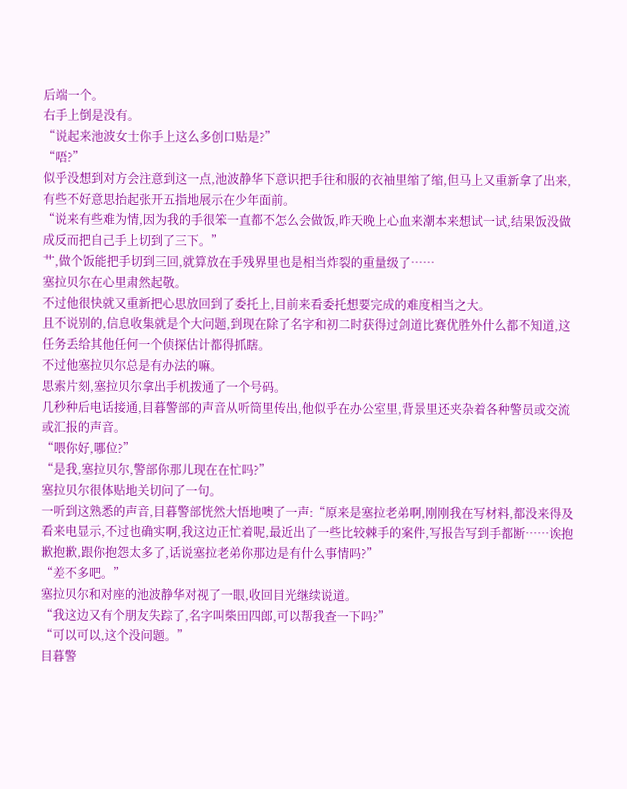后端一个。
右手上倒是没有。
“说起来池波女士你手上这么多创口贴是?”
“唔?”
似乎没想到对方会注意到这一点,池波静华下意识把手往和服的衣袖里缩了缩,但马上又重新拿了出来,有些不好意思抬起张开五指地展示在少年面前。
“说来有些难为情,因为我的手很笨一直都不怎么会做饭,昨天晚上心血来潮本来想试一试,结果饭没做成反而把自己手上切到了三下。”
艹,做个饭能把手切到三回,就算放在手残界里也是相当炸裂的重量级了……
塞拉贝尔在心里肃然起敬。
不过他很快就又重新把心思放回到了委托上,目前来看委托想要完成的难度相当之大。
且不说别的,信息收集就是个大问题,到现在除了名字和初二时获得过剑道比赛优胜外什么都不知道,这任务丢给其他任何一个侦探估计都得抓瞎。
不过他塞拉贝尔总是有办法的嘛。
思索片刻,塞拉贝尔拿出手机拨通了一个号码。
几秒种后电话接通,目暮警部的声音从听筒里传出,他似乎在办公室里,背景里还夹杂着各种警员或交流或汇报的声音。
“喂你好,哪位?”
“是我,塞拉贝尔,警部你那儿现在在忙吗?”
塞拉贝尔很体贴地关切问了一句。
一听到这熟悉的声音,目暮警部恍然大悟地噢了一声:“原来是塞拉老弟啊,刚刚我在写材料,都没来得及看来电显示,不过也确实啊,我这边正忙着呢,最近出了一些比较棘手的案件,写报告写到手都断……诶抱歉抱歉,跟你抱怨太多了,话说塞拉老弟你那边是有什么事情吗?”
“差不多吧。”
塞拉贝尔和对座的池波静华对视了一眼,收回目光继续说道。
“我这边又有个朋友失踪了,名字叫柴田四郎,可以帮我查一下吗?”
“可以可以,这个没问题。”
目暮警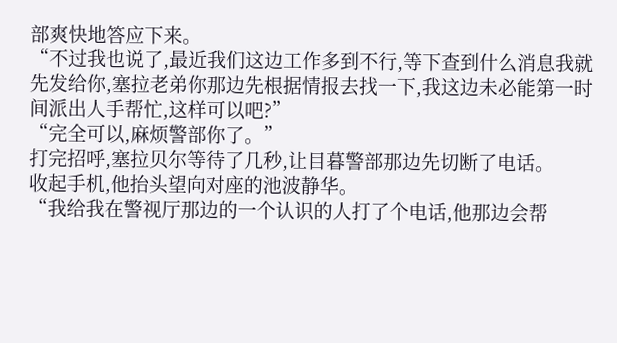部爽快地答应下来。
“不过我也说了,最近我们这边工作多到不行,等下查到什么消息我就先发给你,塞拉老弟你那边先根据情报去找一下,我这边未必能第一时间派出人手帮忙,这样可以吧?”
“完全可以,麻烦警部你了。”
打完招呼,塞拉贝尔等待了几秒,让目暮警部那边先切断了电话。
收起手机,他抬头望向对座的池波静华。
“我给我在警视厅那边的一个认识的人打了个电话,他那边会帮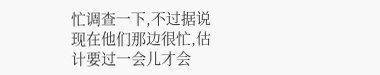忙调查一下,不过据说现在他们那边很忙,估计要过一会儿才会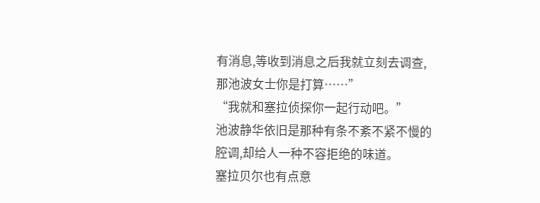有消息,等收到消息之后我就立刻去调查,那池波女士你是打算……”
“我就和塞拉侦探你一起行动吧。”
池波静华依旧是那种有条不紊不紧不慢的腔调,却给人一种不容拒绝的味道。
塞拉贝尔也有点意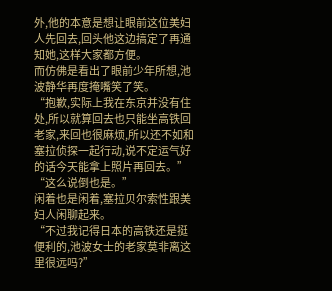外,他的本意是想让眼前这位美妇人先回去,回头他这边搞定了再通知她,这样大家都方便。
而仿佛是看出了眼前少年所想,池波静华再度掩嘴笑了笑。
“抱歉,实际上我在东京并没有住处,所以就算回去也只能坐高铁回老家,来回也很麻烦,所以还不如和塞拉侦探一起行动,说不定运气好的话今天能拿上照片再回去。”
“这么说倒也是。”
闲着也是闲着,塞拉贝尔索性跟美妇人闲聊起来。
“不过我记得日本的高铁还是挺便利的,池波女士的老家莫非离这里很远吗?”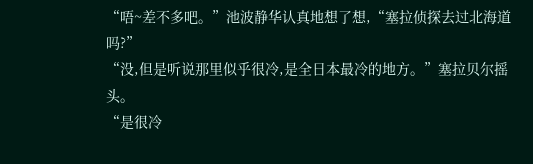“唔~差不多吧。”池波静华认真地想了想,“塞拉侦探去过北海道吗?”
“没,但是听说那里似乎很冷,是全日本最冷的地方。”塞拉贝尔摇头。
“是很冷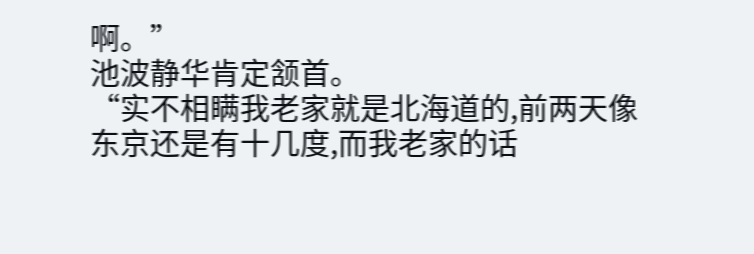啊。”
池波静华肯定颔首。
“实不相瞒我老家就是北海道的,前两天像东京还是有十几度,而我老家的话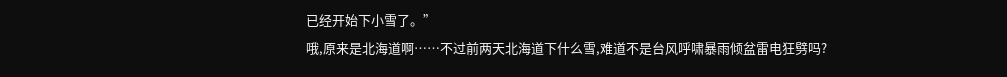已经开始下小雪了。”
哦,原来是北海道啊……不过前两天北海道下什么雪,难道不是台风呼啸暴雨倾盆雷电狂劈吗?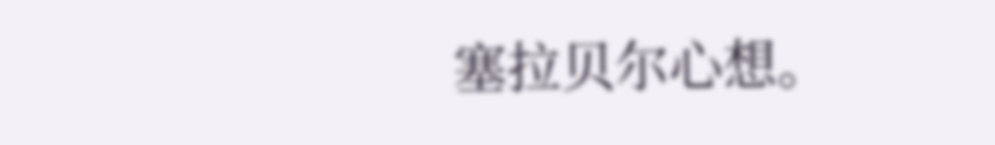塞拉贝尔心想。